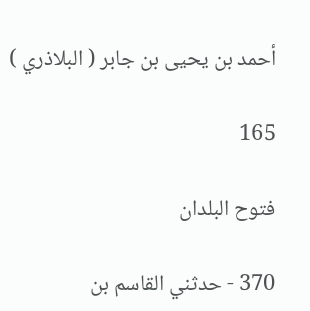أحمد بن يحيى بن جابر ( البلاذري )

165

فتوح البلدان

370 - حدثني القاسم بن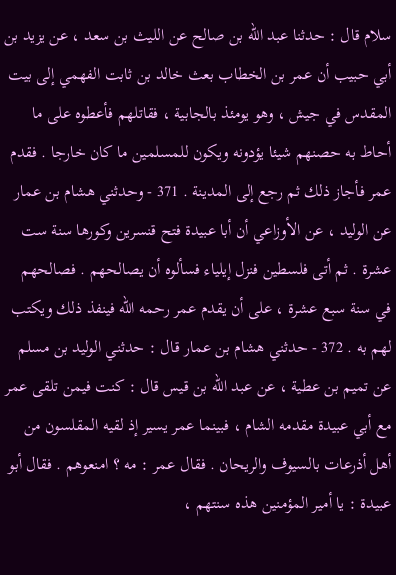سلام قال : حدثنا عبد الله بن صالح عن الليث بن سعد ، عن يزيد بن أبي حبيب أن عمر بن الخطاب بعث خالد بن ثابت الفهمي إلى بيت المقدس في جيش ، وهو يومئذ بالجابية ، فقاتلهم فأعطوه على ما أحاط به حصنهم شيئا يؤدونه ويكون للمسلمين ما كان خارجا . فقدم عمر فأجاز ذلك ثم رجع إلى المدينة . 371 - وحدثني هشام بن عمار عن الوليد ، عن الأوزاعي أن أبا عبيدة فتح قنسرين وكورها سنة ست عشرة . ثم أتى فلسطين فنزل إيلياء فسألوه أن يصالحهم . فصالحهم في سنة سبع عشرة ، على أن يقدم عمر رحمه الله فينفذ ذلك ويكتب لهم به . 372 - حدثني هشام بن عمار قال : حدثني الوليد بن مسلم عن تميم بن عطية ، عن عبد الله بن قيس قال : كنت فيمن تلقى عمر مع أبي عبيدة مقدمه الشام ، فبينما عمر يسير إذ لقيه المقلسون من أهل أذرعات بالسيوف والريحان . فقال عمر : مه ؟ امنعوهم . فقال أبو عبيدة : يا أمير المؤمنين هذه سنتهم ،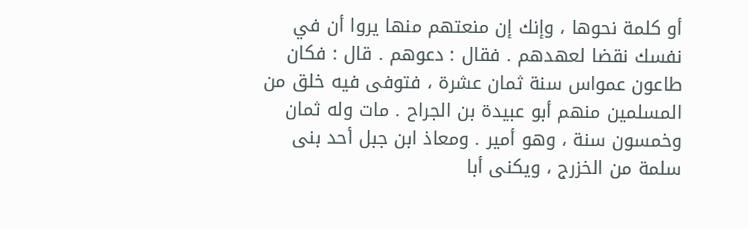أو كلمة نحوها ، وإنك إن منعتهم منها يروا أن في نفسك نقضا لعهدهم . فقال : دعوهم . قال : فكان طاعون عمواس سنة ثمان عشرة ، فتوفى فيه خلق من المسلمين منهم أبو عبيدة بن الجراح . مات وله ثمان وخمسون سنة ، وهو أمير . ومعاذ ابن جبل أحد بنى سلمة من الخزرج ، ويكنى أبا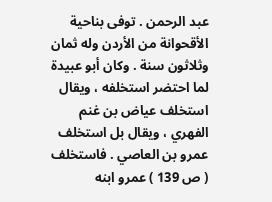عبد الرحمن . توفى بناحية الأقحوانة من الأردن وله ثمان وثلاثون سنة . وكان أبو عبيدة لما احتضر استخلفه ، ويقال استخلف عياض بن غنم الفهري ، ويقال بل استخلف عمرو بن العاصي . فاستخلف ( ص 139 ) عمرو ابنه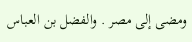ومضى إلى مصر . والفضل بن العباس